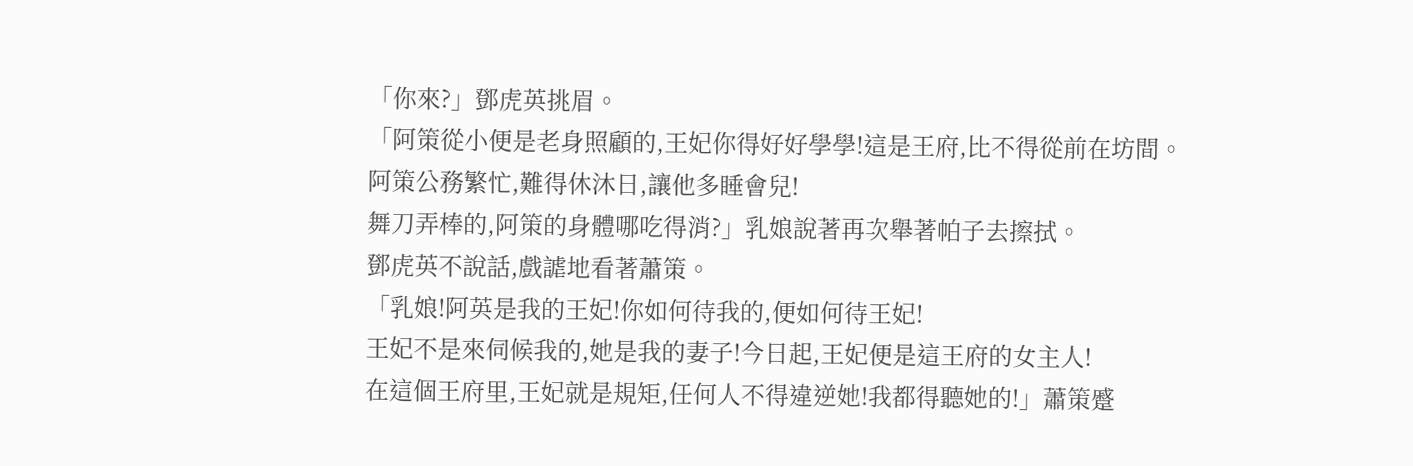「你來?」鄧虎英挑眉。
「阿策從小便是老身照顧的,王妃你得好好學學!這是王府,比不得從前在坊間。
阿策公務繁忙,難得休沐日,讓他多睡會兒!
舞刀弄棒的,阿策的身體哪吃得消?」乳娘說著再次舉著帕子去擦拭。
鄧虎英不說話,戲謔地看著蕭策。
「乳娘!阿英是我的王妃!你如何待我的,便如何待王妃!
王妃不是來伺候我的,她是我的妻子!今日起,王妃便是這王府的女主人!
在這個王府里,王妃就是規矩,任何人不得違逆她!我都得聽她的!」蕭策蹙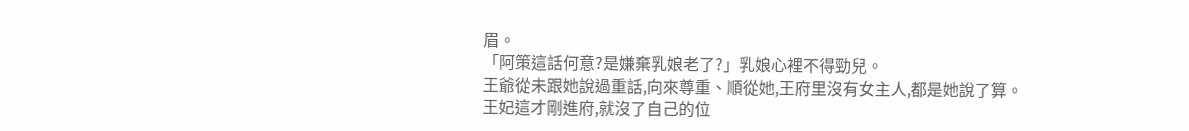眉。
「阿策這話何意?是嫌棄乳娘老了?」乳娘心裡不得勁兒。
王爺從未跟她說過重話,向來尊重、順從她,王府里沒有女主人,都是她說了算。
王妃這才剛進府,就沒了自己的位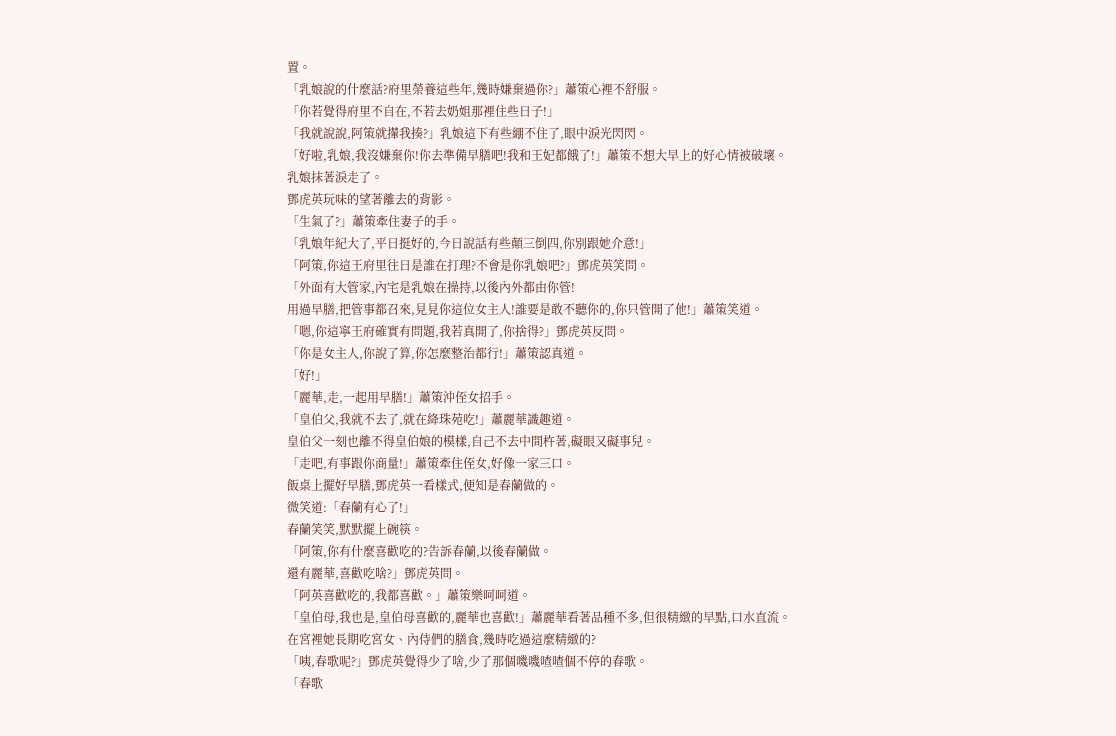置。
「乳娘說的什麼話?府里榮養這些年,幾時嫌棄過你?」蕭策心裡不舒服。
「你若覺得府里不自在,不若去奶姐那裡住些日子!」
「我就說說,阿策就攆我揍?」乳娘這下有些綳不住了,眼中淚光閃閃。
「好啦,乳娘,我沒嫌棄你!你去準備早膳吧!我和王妃都餓了!」蕭策不想大早上的好心情被破壞。
乳娘抹著淚走了。
鄧虎英玩味的望著離去的背影。
「生氣了?」蕭策牽住妻子的手。
「乳娘年紀大了,平日挺好的,今日說話有些顛三倒四,你別跟她介意!」
「阿策,你這王府里往日是誰在打理?不會是你乳娘吧?」鄧虎英笑問。
「外面有大管家,內宅是乳娘在操持,以後內外都由你管!
用過早膳,把管事都召來,見見你這位女主人!誰要是敢不聽你的,你只管開了他!」蕭策笑道。
「嗯,你這寧王府確實有問題,我若真開了,你捨得?」鄧虎英反問。
「你是女主人,你說了算,你怎麼整治都行!」蕭策認真道。
「好!」
「麗華,走,一起用早膳!」蕭策沖侄女招手。
「皇伯父,我就不去了,就在絳珠苑吃!」蕭麗華識趣道。
皇伯父一刻也離不得皇伯娘的模樣,自己不去中間杵著,礙眼又礙事兒。
「走吧,有事跟你商量!」蕭策牽住侄女,好像一家三口。
飯桌上擺好早膳,鄧虎英一看樣式,便知是春蘭做的。
微笑道:「春蘭有心了!」
春蘭笑笑,默默擺上碗筷。
「阿策,你有什麼喜歡吃的?告訴春蘭,以後春蘭做。
還有麗華,喜歡吃啥?」鄧虎英問。
「阿英喜歡吃的,我都喜歡。」蕭策樂呵呵道。
「皇伯母,我也是,皇伯母喜歡的,麗華也喜歡!」蕭麗華看著品種不多,但很精緻的早點,口水直流。
在宮裡她長期吃宮女、內侍們的膳食,幾時吃過這麼精緻的?
「咦,春歌呢?」鄧虎英覺得少了啥,少了那個嘰嘰喳喳個不停的春歌。
「春歌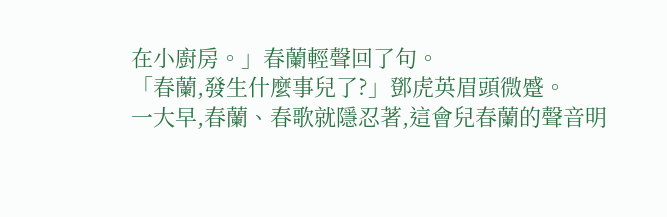在小廚房。」春蘭輕聲回了句。
「春蘭,發生什麼事兒了?」鄧虎英眉頭微蹙。
一大早,春蘭、春歌就隱忍著,這會兒春蘭的聲音明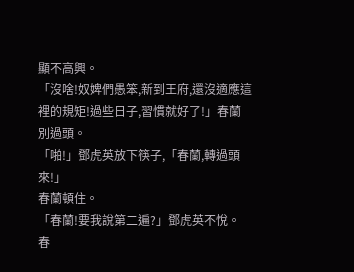顯不高興。
「沒啥!奴婢們愚笨,新到王府,還沒適應這裡的規矩!過些日子,習慣就好了!」春蘭別過頭。
「啪!」鄧虎英放下筷子,「春蘭,轉過頭來!」
春蘭頓住。
「春蘭!要我說第二遍?」鄧虎英不悅。
春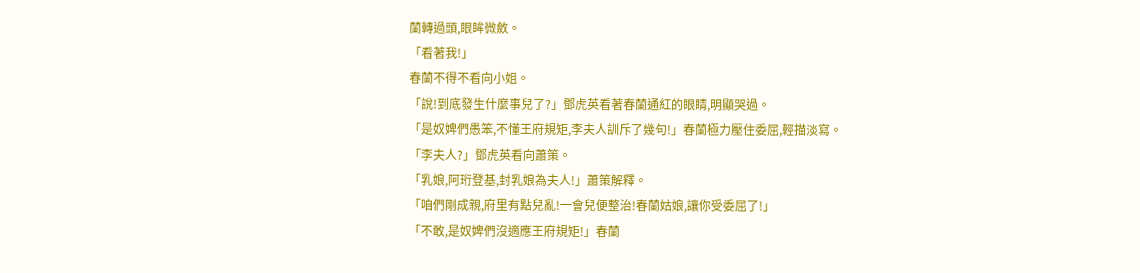蘭轉過頭,眼眸微斂。
「看著我!」
春蘭不得不看向小姐。
「說!到底發生什麼事兒了?」鄧虎英看著春蘭通紅的眼睛,明顯哭過。
「是奴婢們愚笨,不懂王府規矩,李夫人訓斥了幾句!」春蘭極力壓住委屈,輕描淡寫。
「李夫人?」鄧虎英看向蕭策。
「乳娘,阿珩登基,封乳娘為夫人!」蕭策解釋。
「咱們剛成親,府里有點兒亂!一會兒便整治!春蘭姑娘,讓你受委屈了!」
「不敢,是奴婢們沒適應王府規矩!」春蘭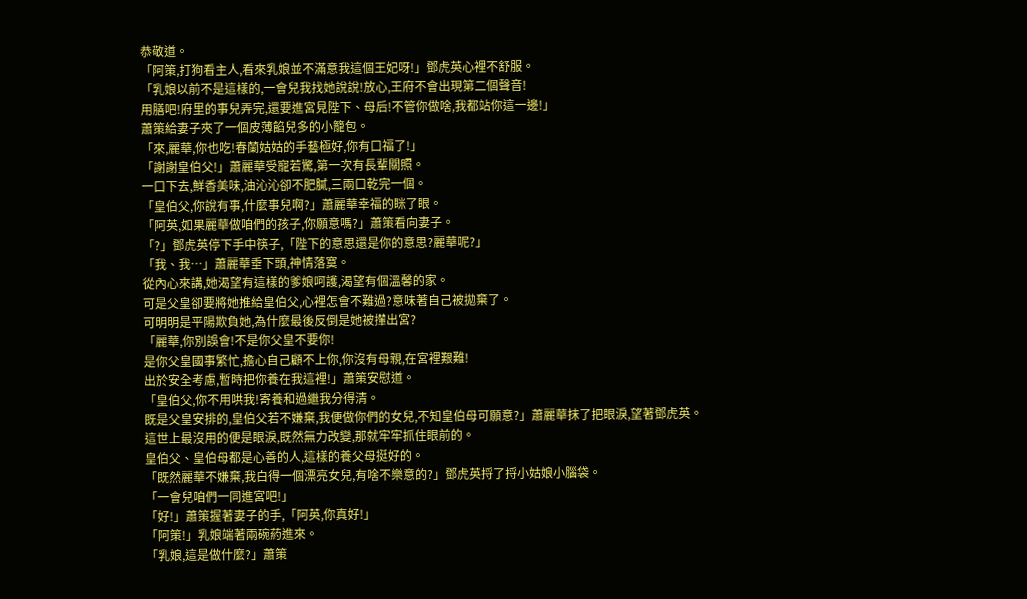恭敬道。
「阿策,打狗看主人,看來乳娘並不滿意我這個王妃呀!」鄧虎英心裡不舒服。
「乳娘以前不是這樣的,一會兒我找她說說!放心,王府不會出現第二個聲音!
用膳吧!府里的事兒弄完,還要進宮見陛下、母后!不管你做啥,我都站你這一邊!」
蕭策給妻子夾了一個皮薄餡兒多的小籠包。
「來,麗華,你也吃!春蘭姑姑的手藝極好,你有口福了!」
「謝謝皇伯父!」蕭麗華受寵若驚,第一次有長輩關照。
一口下去,鮮香美味,油沁沁卻不肥膩,三兩口乾完一個。
「皇伯父,你說有事,什麼事兒啊?」蕭麗華幸福的眯了眼。
「阿英,如果麗華做咱們的孩子,你願意嗎?」蕭策看向妻子。
「?」鄧虎英停下手中筷子,「陛下的意思還是你的意思?麗華呢?」
「我、我…」蕭麗華垂下頭,神情落寞。
從內心來講,她渴望有這樣的爹娘呵護,渴望有個溫馨的家。
可是父皇卻要將她推給皇伯父,心裡怎會不難過?意味著自己被拋棄了。
可明明是平陽欺負她,為什麼最後反倒是她被攆出宮?
「麗華,你別誤會!不是你父皇不要你!
是你父皇國事繁忙,擔心自己顧不上你,你沒有母親,在宮裡艱難!
出於安全考慮,暫時把你養在我這裡!」蕭策安慰道。
「皇伯父,你不用哄我!寄養和過繼我分得清。
既是父皇安排的,皇伯父若不嫌棄,我便做你們的女兒,不知皇伯母可願意?」蕭麗華抹了把眼淚,望著鄧虎英。
這世上最沒用的便是眼淚,既然無力改變,那就牢牢抓住眼前的。
皇伯父、皇伯母都是心善的人,這樣的養父母挺好的。
「既然麗華不嫌棄,我白得一個漂亮女兒,有啥不樂意的?」鄧虎英捋了捋小姑娘小腦袋。
「一會兒咱們一同進宮吧!」
「好!」蕭策握著妻子的手,「阿英,你真好!」
「阿策!」乳娘端著兩碗葯進來。
「乳娘,這是做什麼?」蕭策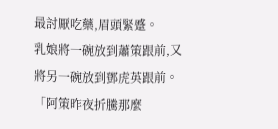最討厭吃藥,眉頭緊蹙。
乳娘將一碗放到蕭策跟前,又將另一碗放到鄧虎英跟前。
「阿策昨夜折騰那麼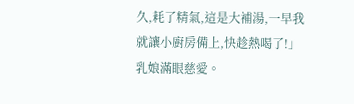久,耗了精氣,這是大補湯,一早我就讓小廚房備上,快趁熱喝了!」乳娘滿眼慈愛。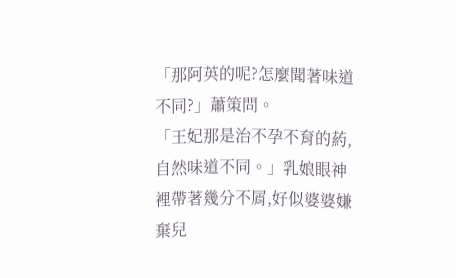「那阿英的呢?怎麼聞著味道不同?」蕭策問。
「王妃那是治不孕不育的葯,自然味道不同。」乳娘眼神裡帶著幾分不屑,好似婆婆嫌棄兒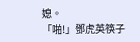媳。
「啪!」鄧虎英筷子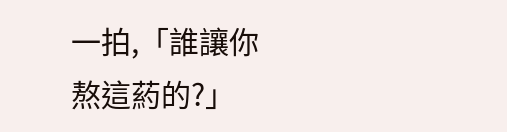一拍,「誰讓你熬這葯的?」